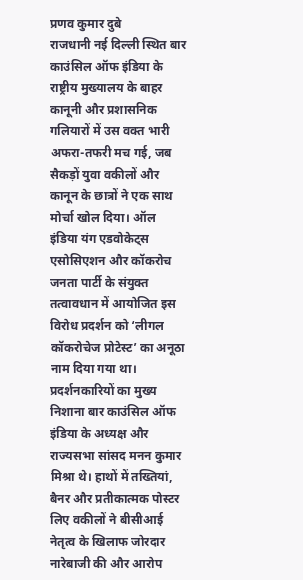प्रणव कुमार दुबे
राजधानी नई दिल्ली स्थित बार काउंसिल ऑफ इंडिया के राष्ट्रीय मुख्यालय के बाहर कानूनी और प्रशासनिक गलियारों में उस वक्त भारी अफरा-तफरी मच गई, जब सैकड़ों युवा वकीलों और कानून के छात्रों ने एक साथ मोर्चा खोल दिया। ऑल इंडिया यंग एडवोकेट्स एसोसिएशन और कॉकरोच जनता पार्टी के संयुक्त तत्वावधान में आयोजित इस विरोध प्रदर्शन को ‘लीगल कॉकरोचेज प्रोटेस्ट’ का अनूठा नाम दिया गया था। प्रदर्शनकारियों का मुख्य निशाना बार काउंसिल ऑफ इंडिया के अध्यक्ष और राज्यसभा सांसद मनन कुमार मिश्रा थे। हाथों में तख्तियां, बैनर और प्रतीकात्मक पोस्टर लिए वकीलों ने बीसीआई नेतृत्व के खिलाफ जोरदार नारेबाजी की और आरोप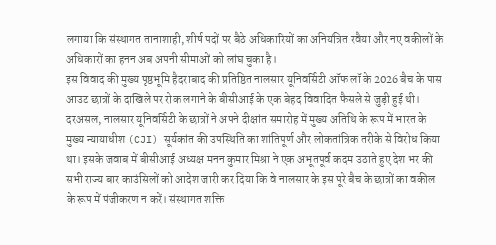लगाया कि संस्थागत तानाशाही, शीर्ष पदों पर बैठे अधिकारियों का अनियंत्रित रवैया और नए वकीलों के अधिकारों का हनन अब अपनी सीमाओं को लांघ चुका है।
इस विवाद की मुख्य पृष्ठभूमि हैदराबाद की प्रतिष्ठित नालसार यूनिवर्सिटी ऑफ लॉ के 2026 बैच के पास आउट छात्रों के दाखिले पर रोक लगाने के बीसीआई के एक बेहद विवादित फैसले से जुड़ी हुई थी। दरअसल, नालसार यूनिवर्सिटी के छात्रों ने अपने दीक्षांत समारोह में मुख्य अतिथि के रूप में भारत के मुख्य न्यायाधीश (CJI) सूर्यकांत की उपस्थिति का शांतिपूर्ण और लोकतांत्रिक तरीके से विरोध किया था। इसके जवाब में बीसीआई अध्यक्ष मनन कुमार मिश्रा ने एक अभूतपूर्व कदम उठाते हुए देश भर की सभी राज्य बार काउंसिलों को आदेश जारी कर दिया कि वे नालसार के इस पूरे बैच के छात्रों का वकील के रूप में पंजीकरण न करें। संस्थागत शक्ति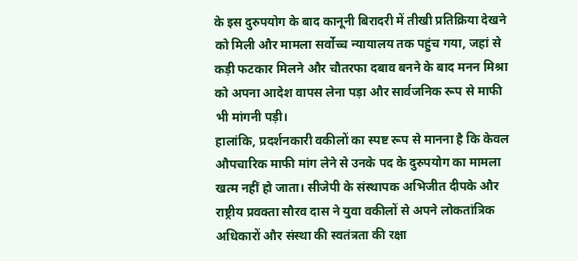के इस दुरुपयोग के बाद कानूनी बिरादरी में तीखी प्रतिक्रिया देखने को मिली और मामला सर्वोच्च न्यायालय तक पहुंच गया, जहां से कड़ी फटकार मिलने और चौतरफा दबाव बनने के बाद मनन मिश्रा को अपना आदेश वापस लेना पड़ा और सार्वजनिक रूप से माफी भी मांगनी पड़ी।
हालांकि, प्रदर्शनकारी वकीलों का स्पष्ट रूप से मानना है कि केवल औपचारिक माफी मांग लेने से उनके पद के दुरुपयोग का मामला खत्म नहीं हो जाता। सीजेपी के संस्थापक अभिजीत दीपके और राष्ट्रीय प्रवक्ता सौरव दास ने युवा वकीलों से अपने लोकतांत्रिक अधिकारों और संस्था की स्वतंत्रता की रक्षा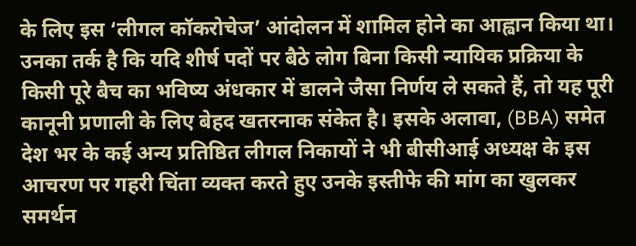के लिए इस ‘लीगल कॉकरोचेज’ आंदोलन में शामिल होने का आह्वान किया था। उनका तर्क है कि यदि शीर्ष पदों पर बैठे लोग बिना किसी न्यायिक प्रक्रिया के किसी पूरे बैच का भविष्य अंधकार में डालने जैसा निर्णय ले सकते हैं, तो यह पूरी कानूनी प्रणाली के लिए बेहद खतरनाक संकेत है। इसके अलावा, (BBA) समेत देश भर के कई अन्य प्रतिष्ठित लीगल निकायों ने भी बीसीआई अध्यक्ष के इस आचरण पर गहरी चिंता व्यक्त करते हुए उनके इस्तीफे की मांग का खुलकर समर्थन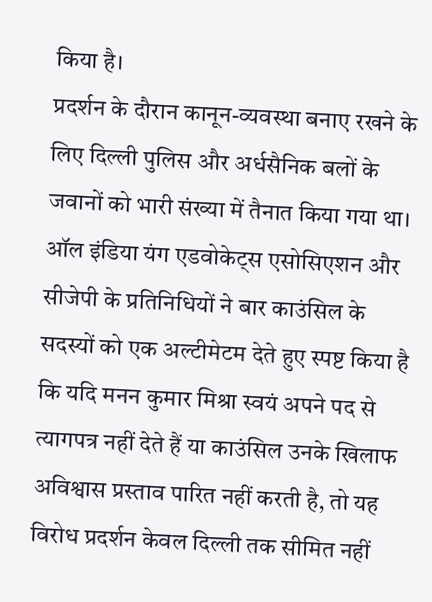किया है।
प्रदर्शन के दौरान कानून-व्यवस्था बनाए रखने के लिए दिल्ली पुलिस और अर्धसैनिक बलों के जवानों को भारी संख्या में तैनात किया गया था। ऑल इंडिया यंग एडवोकेट्स एसोसिएशन और सीजेपी के प्रतिनिधियों ने बार काउंसिल के सदस्यों को एक अल्टीमेटम देते हुए स्पष्ट किया है कि यदि मनन कुमार मिश्रा स्वयं अपने पद से त्यागपत्र नहीं देते हैं या काउंसिल उनके खिलाफ अविश्वास प्रस्ताव पारित नहीं करती है, तो यह विरोध प्रदर्शन केवल दिल्ली तक सीमित नहीं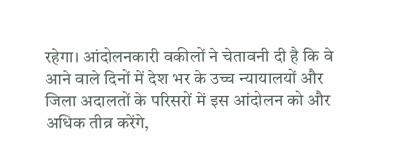रहेगा। आंदोलनकारी वकीलों ने चेतावनी दी है कि वे आने वाले दिनों में देश भर के उच्च न्यायालयों और जिला अदालतों के परिसरों में इस आंदोलन को और अधिक तीव्र करेंगे,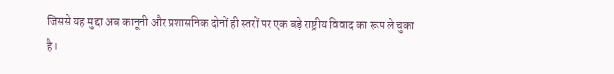जिससे यह मुद्दा अब कानूनी और प्रशासनिक दोनों ही स्तरों पर एक बड़े राष्ट्रीय विवाद का रूप ले चुका है।